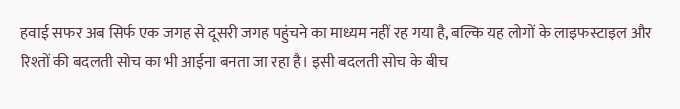हवाई सफर अब सिर्फ एक जगह से दूसरी जगह पहुंचने का माध्यम नहीं रह गया है, बल्कि यह लोगों के लाइफस्टाइल और रिश्तों की बदलती सोच का भी आईना बनता जा रहा है। इसी बदलती सोच के बीच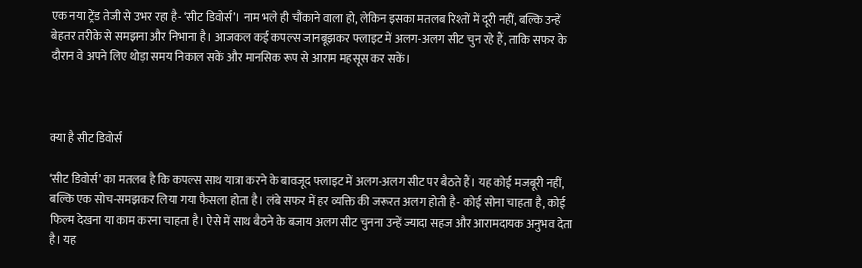एक नया ट्रेंड तेजी से उभर रहा है- ‘सीट डिवोर्स’। नाम भले ही चौंकाने वाला हो, लेकिन इसका मतलब रिश्तों में दूरी नहीं, बल्कि उन्हें बेहतर तरीके से समझना और निभाना है। आजकल कई कपल्स जानबूझकर फ्लाइट में अलग-अलग सीट चुन रहे हैं, ताकि सफर के दौरान वे अपने लिए थोड़ा समय निकाल सकें और मानसिक रूप से आराम महसूस कर सकें।



क्या है सीट डिवोर्स

‘सीट डिवोर्स’ का मतलब है कि कपल्स साथ यात्रा करने के बावजूद फ्लाइट में अलग-अलग सीट पर बैठते हैं। यह कोई मजबूरी नहीं, बल्कि एक सोच-समझकर लिया गया फैसला होता है। लंबे सफर में हर व्यक्ति की जरूरत अलग होती है- कोई सोना चाहता है, कोई फिल्म देखना या काम करना चाहता है। ऐसे में साथ बैठने के बजाय अलग सीट चुनना उन्हें ज्यादा सहज और आरामदायक अनुभव देता है। यह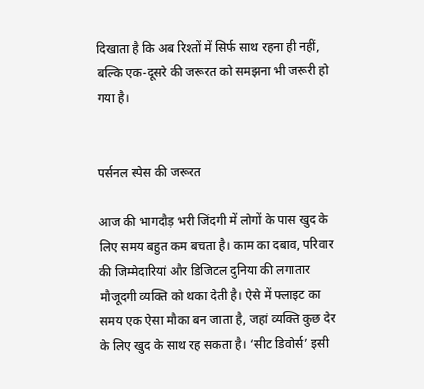दिखाता है कि अब रिश्तों में सिर्फ साथ रहना ही नहीं, बल्कि एक-दूसरे की जरूरत को समझना भी जरूरी हो गया है।


पर्सनल स्पेस की जरूरत

आज की भागदौड़ भरी जिंदगी में लोगों के पास खुद के लिए समय बहुत कम बचता है। काम का दबाव, परिवार की जिम्मेदारियां और डिजिटल दुनिया की लगातार मौजूदगी व्यक्ति को थका देती है। ऐसे में फ्लाइट का समय एक ऐसा मौका बन जाता है, जहां व्यक्ति कुछ देर के लिए खुद के साथ रह सकता है। ‘सीट डिवोर्स’ इसी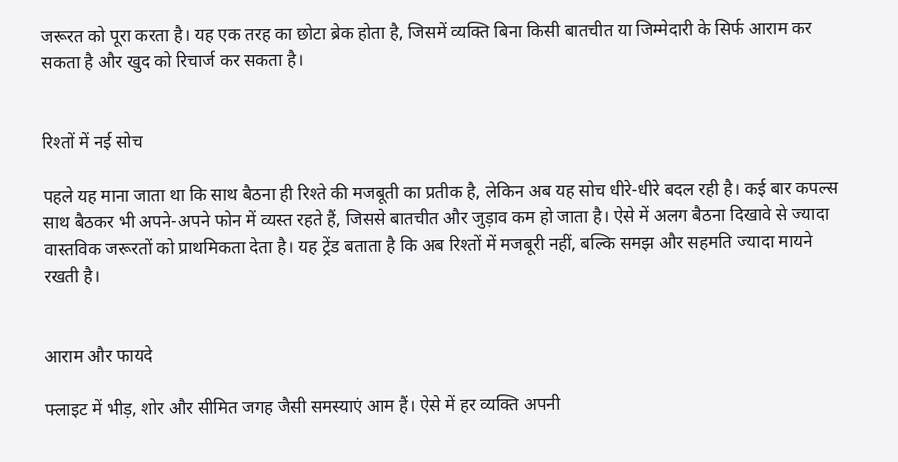जरूरत को पूरा करता है। यह एक तरह का छोटा ब्रेक होता है, जिसमें व्यक्ति बिना किसी बातचीत या जिम्मेदारी के सिर्फ आराम कर सकता है और खुद को रिचार्ज कर सकता है।


रिश्तों में नई सोच

पहले यह माना जाता था कि साथ बैठना ही रिश्ते की मजबूती का प्रतीक है, लेकिन अब यह सोच धीरे-धीरे बदल रही है। कई बार कपल्स साथ बैठकर भी अपने-अपने फोन में व्यस्त रहते हैं, जिससे बातचीत और जुड़ाव कम हो जाता है। ऐसे में अलग बैठना दिखावे से ज्यादा वास्तविक जरूरतों को प्राथमिकता देता है। यह ट्रेंड बताता है कि अब रिश्तों में मजबूरी नहीं, बल्कि समझ और सहमति ज्यादा मायने रखती है।


आराम और फायदे

फ्लाइट में भीड़, शोर और सीमित जगह जैसी समस्याएं आम हैं। ऐसे में हर व्यक्ति अपनी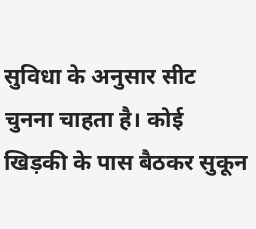सुविधा के अनुसार सीट चुनना चाहता है। कोई खिड़की के पास बैठकर सुकून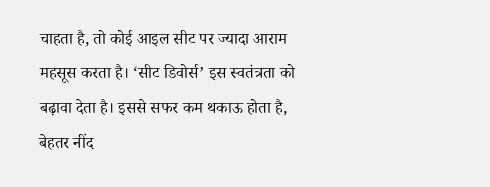चाहता है, तो कोई आइल सीट पर ज्यादा आराम महसूस करता है। ‘सीट डिवोर्स’ इस स्वतंत्रता को बढ़ावा देता है। इससे सफर कम थकाऊ होता है, बेहतर नींद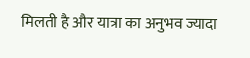मिलती है और यात्रा का अनुभव ज्यादा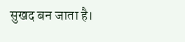सुखद बन जाता है।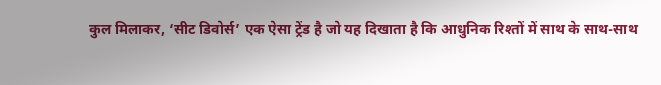कुल मिलाकर, ‘सीट डिवोर्स’ एक ऐसा ट्रेंड है जो यह दिखाता है कि आधुनिक रिश्तों में साथ के साथ-साथ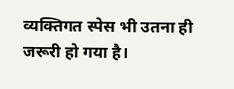व्यक्तिगत स्पेस भी उतना ही जरूरी हो गया है।